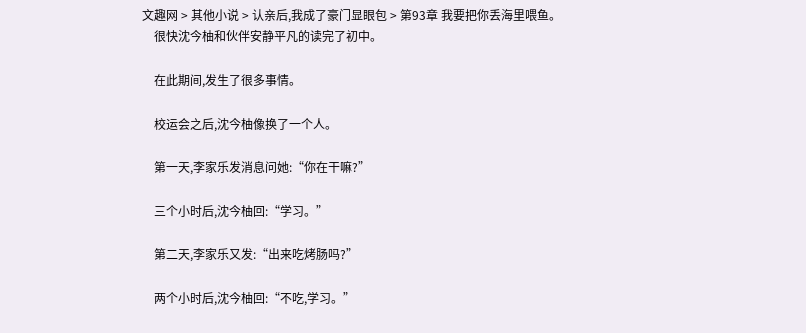文趣网 > 其他小说 > 认亲后,我成了豪门显眼包 > 第93章 我要把你丢海里喂鱼。
    很快沈今柚和伙伴安静平凡的读完了初中。

    在此期间,发生了很多事情。

    校运会之后,沈今柚像换了一个人。

    第一天,李家乐发消息问她:“你在干嘛?”

    三个小时后,沈今柚回:“学习。”

    第二天,李家乐又发:“出来吃烤肠吗?”

    两个小时后,沈今柚回:“不吃,学习。”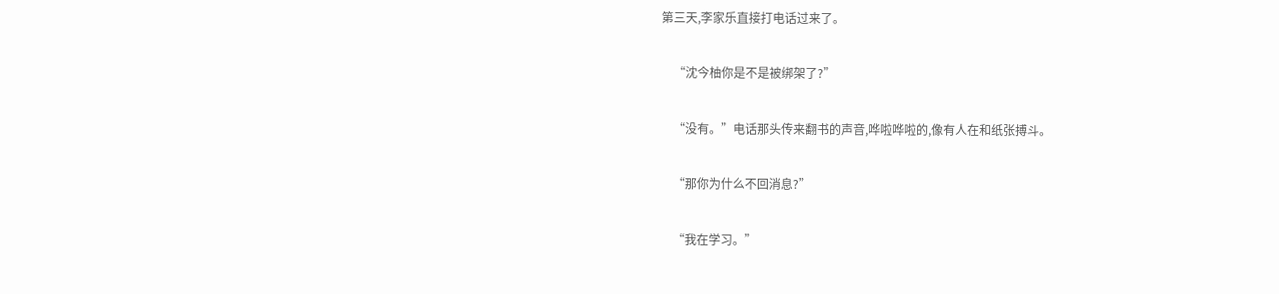第三天,李家乐直接打电话过来了。

    “沈今柚你是不是被绑架了?”

    “没有。”电话那头传来翻书的声音,哗啦哗啦的,像有人在和纸张搏斗。

    “那你为什么不回消息?”

    “我在学习。”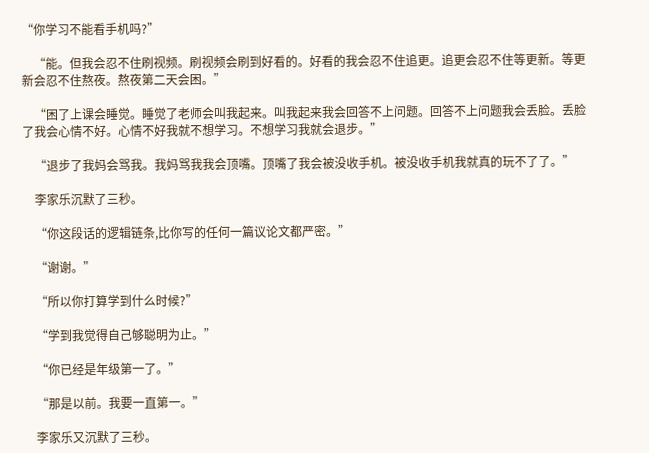“你学习不能看手机吗?”

    “能。但我会忍不住刷视频。刷视频会刷到好看的。好看的我会忍不住追更。追更会忍不住等更新。等更新会忍不住熬夜。熬夜第二天会困。”

    “困了上课会睡觉。睡觉了老师会叫我起来。叫我起来我会回答不上问题。回答不上问题我会丢脸。丢脸了我会心情不好。心情不好我就不想学习。不想学习我就会退步。”

    “退步了我妈会骂我。我妈骂我我会顶嘴。顶嘴了我会被没收手机。被没收手机我就真的玩不了了。”

    李家乐沉默了三秒。

    “你这段话的逻辑链条,比你写的任何一篇议论文都严密。”

    “谢谢。”

    “所以你打算学到什么时候?”

    “学到我觉得自己够聪明为止。”

    “你已经是年级第一了。”

    “那是以前。我要一直第一。”

    李家乐又沉默了三秒。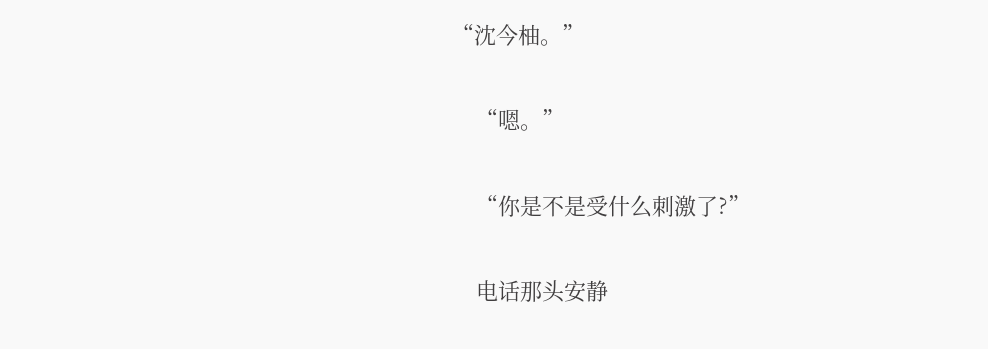“沈今柚。”

    “嗯。”

    “你是不是受什么刺激了?”

    电话那头安静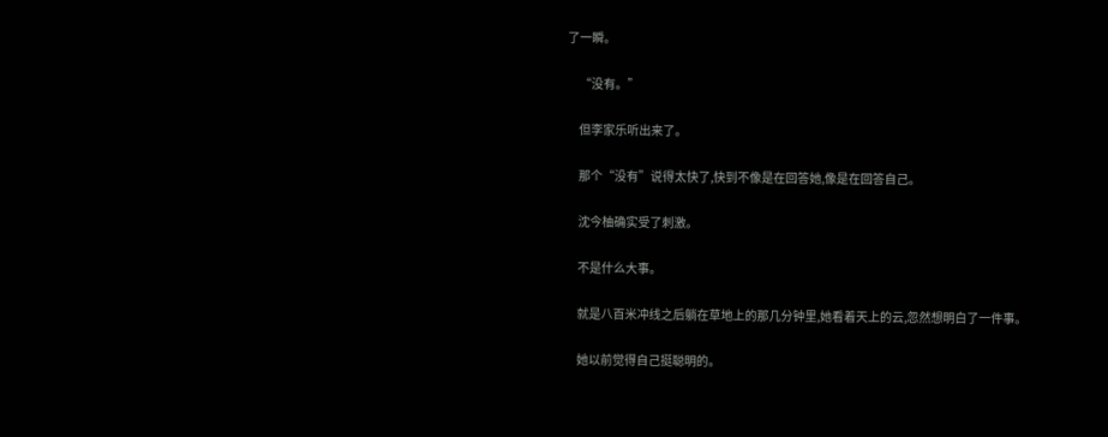了一瞬。

    “没有。”

    但李家乐听出来了。

    那个“没有”说得太快了,快到不像是在回答她,像是在回答自己。

    沈今柚确实受了刺激。

    不是什么大事。

    就是八百米冲线之后躺在草地上的那几分钟里,她看着天上的云,忽然想明白了一件事。

    她以前觉得自己挺聪明的。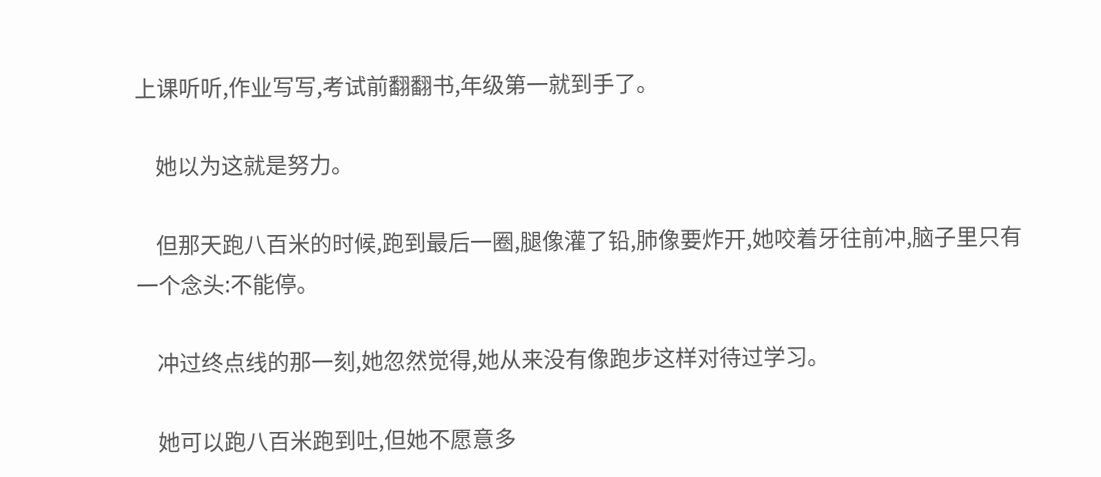上课听听,作业写写,考试前翻翻书,年级第一就到手了。

    她以为这就是努力。

    但那天跑八百米的时候,跑到最后一圈,腿像灌了铅,肺像要炸开,她咬着牙往前冲,脑子里只有一个念头:不能停。

    冲过终点线的那一刻,她忽然觉得,她从来没有像跑步这样对待过学习。

    她可以跑八百米跑到吐,但她不愿意多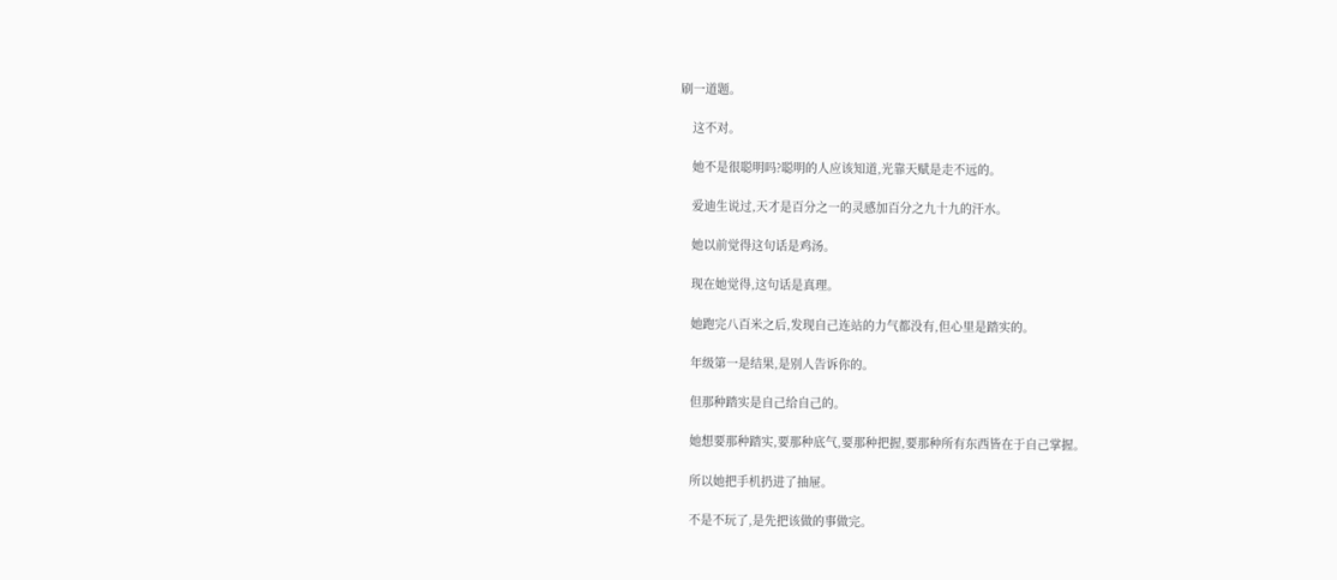刷一道题。

    这不对。

    她不是很聪明吗?聪明的人应该知道,光靠天赋是走不远的。

    爱迪生说过,天才是百分之一的灵感加百分之九十九的汗水。

    她以前觉得这句话是鸡汤。

    现在她觉得,这句话是真理。

    她跑完八百米之后,发现自己连站的力气都没有,但心里是踏实的。

    年级第一是结果,是别人告诉你的。

    但那种踏实是自己给自己的。

    她想要那种踏实,要那种底气,要那种把握,要那种所有东西皆在于自己掌握。

    所以她把手机扔进了抽屉。

    不是不玩了,是先把该做的事做完。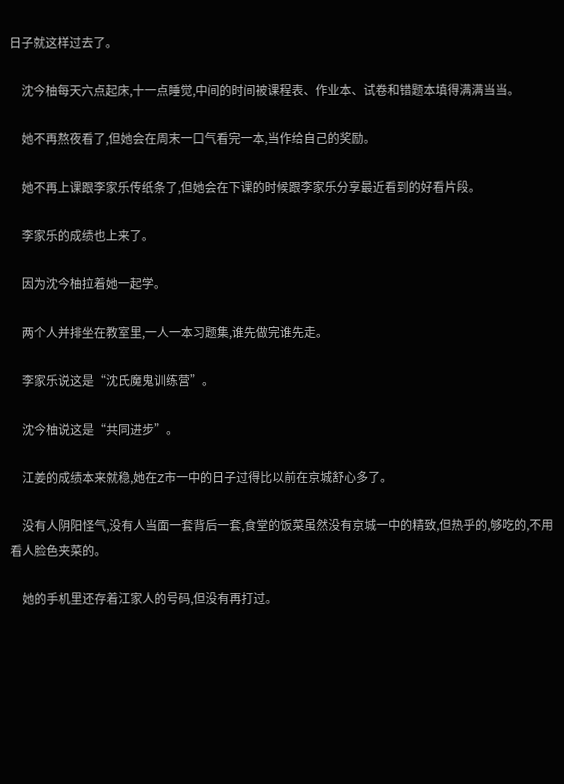日子就这样过去了。

    沈今柚每天六点起床,十一点睡觉,中间的时间被课程表、作业本、试卷和错题本填得满满当当。

    她不再熬夜看了,但她会在周末一口气看完一本,当作给自己的奖励。

    她不再上课跟李家乐传纸条了,但她会在下课的时候跟李家乐分享最近看到的好看片段。

    李家乐的成绩也上来了。

    因为沈今柚拉着她一起学。

    两个人并排坐在教室里,一人一本习题集,谁先做完谁先走。

    李家乐说这是“沈氏魔鬼训练营”。

    沈今柚说这是“共同进步”。

    江姜的成绩本来就稳,她在Z市一中的日子过得比以前在京城舒心多了。

    没有人阴阳怪气,没有人当面一套背后一套,食堂的饭菜虽然没有京城一中的精致,但热乎的,够吃的,不用看人脸色夹菜的。

    她的手机里还存着江家人的号码,但没有再打过。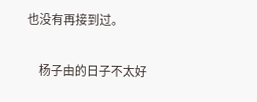也没有再接到过。

    杨子由的日子不太好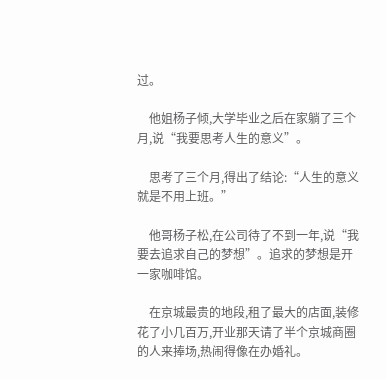过。

    他姐杨子倾,大学毕业之后在家躺了三个月,说“我要思考人生的意义”。

    思考了三个月,得出了结论:“人生的意义就是不用上班。”

    他哥杨子松,在公司待了不到一年,说“我要去追求自己的梦想”。追求的梦想是开一家咖啡馆。

    在京城最贵的地段,租了最大的店面,装修花了小几百万,开业那天请了半个京城商圈的人来捧场,热闹得像在办婚礼。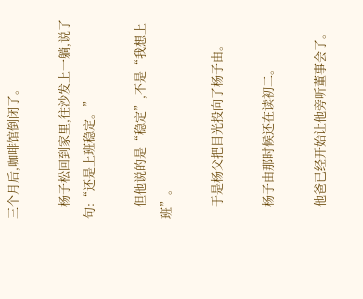三个月后,咖啡馆倒闭了。

    杨子松回到家里,往沙发上一躺,说了句:“还是上班稳定。”

    但他说的是“稳定”,不是“我想上班”。

    于是杨父把目光投向了杨子由。

    杨子由那时候还在读初二。

    他爸已经开始让他旁听董事会了。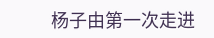杨子由第一次走进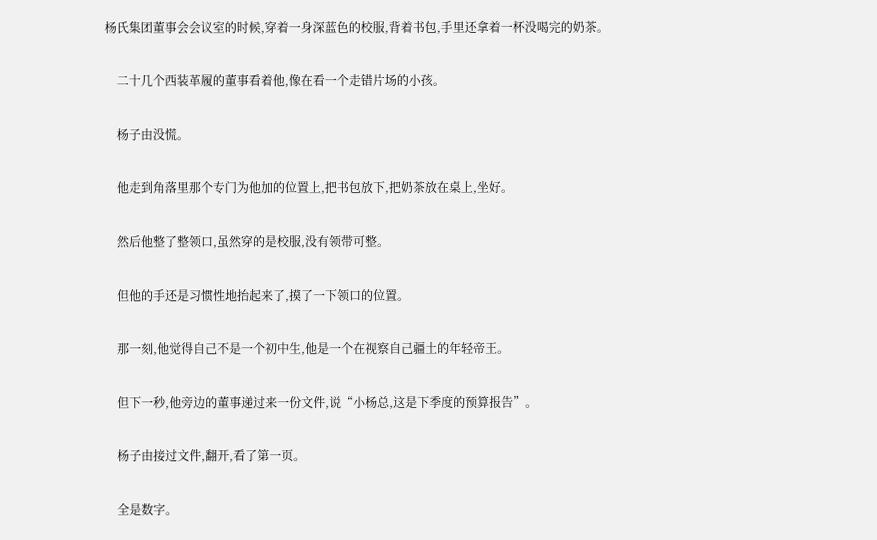杨氏集团董事会会议室的时候,穿着一身深蓝色的校服,背着书包,手里还拿着一杯没喝完的奶茶。

    二十几个西装革履的董事看着他,像在看一个走错片场的小孩。

    杨子由没慌。

    他走到角落里那个专门为他加的位置上,把书包放下,把奶茶放在桌上,坐好。

    然后他整了整领口,虽然穿的是校服,没有领带可整。

    但他的手还是习惯性地抬起来了,摸了一下领口的位置。

    那一刻,他觉得自己不是一个初中生,他是一个在视察自己疆土的年轻帝王。

    但下一秒,他旁边的董事递过来一份文件,说“小杨总,这是下季度的预算报告”。

    杨子由接过文件,翻开,看了第一页。

    全是数字。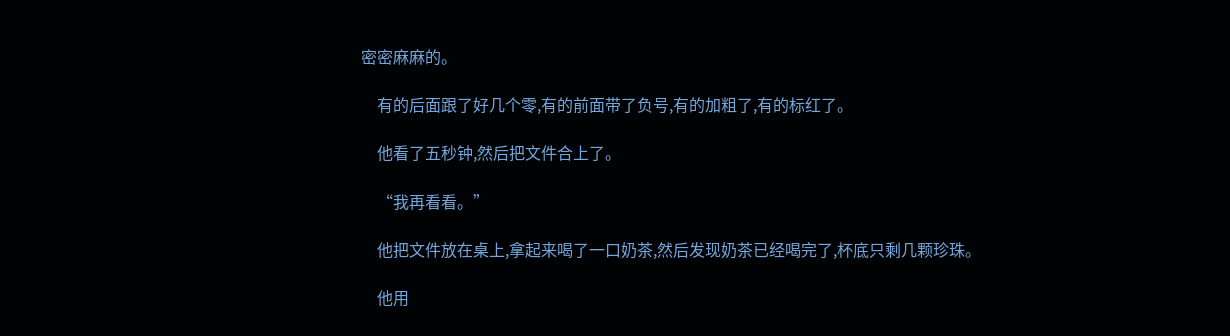密密麻麻的。

    有的后面跟了好几个零,有的前面带了负号,有的加粗了,有的标红了。

    他看了五秒钟,然后把文件合上了。

    “我再看看。”

    他把文件放在桌上,拿起来喝了一口奶茶,然后发现奶茶已经喝完了,杯底只剩几颗珍珠。

    他用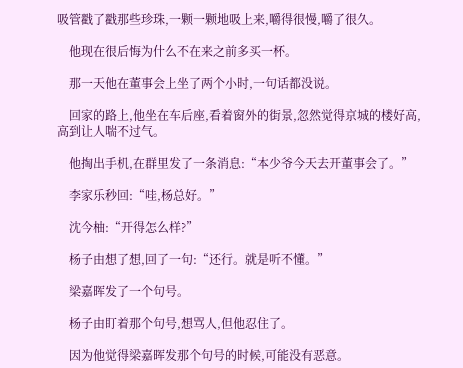吸管戳了戳那些珍珠,一颗一颗地吸上来,嚼得很慢,嚼了很久。

    他现在很后悔为什么不在来之前多买一杯。

    那一天他在董事会上坐了两个小时,一句话都没说。

    回家的路上,他坐在车后座,看着窗外的街景,忽然觉得京城的楼好高,高到让人喘不过气。

    他掏出手机,在群里发了一条消息:“本少爷今天去开董事会了。”

    李家乐秒回:“哇,杨总好。”

    沈今柚:“开得怎么样?”

    杨子由想了想,回了一句:“还行。就是听不懂。”

    梁嘉晖发了一个句号。

    杨子由盯着那个句号,想骂人,但他忍住了。

    因为他觉得梁嘉晖发那个句号的时候,可能没有恶意。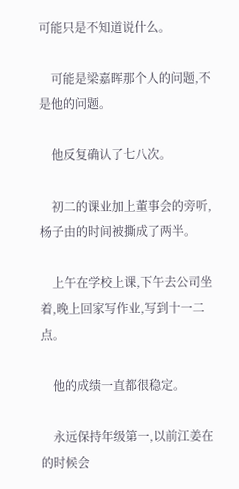可能只是不知道说什么。

    可能是梁嘉晖那个人的问题,不是他的问题。

    他反复确认了七八次。

    初二的课业加上董事会的旁听,杨子由的时间被撕成了两半。

    上午在学校上课,下午去公司坐着,晚上回家写作业,写到十一二点。

    他的成绩一直都很稳定。

    永远保持年级第一,以前江姜在的时候会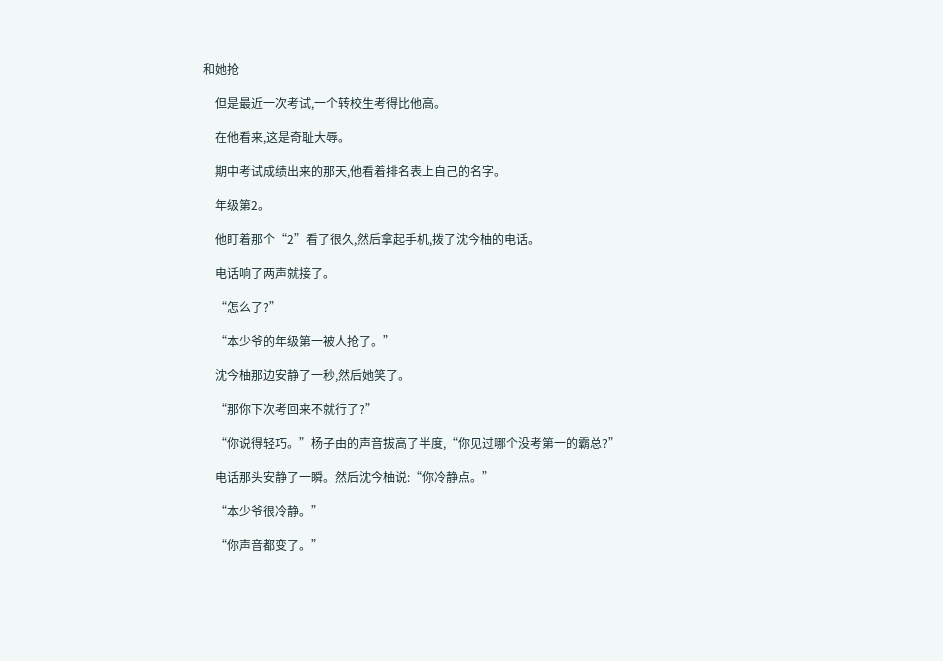和她抢

    但是最近一次考试,一个转校生考得比他高。

    在他看来,这是奇耻大辱。

    期中考试成绩出来的那天,他看着排名表上自己的名字。

    年级第2。

    他盯着那个“2”看了很久,然后拿起手机,拨了沈今柚的电话。

    电话响了两声就接了。

    “怎么了?”

    “本少爷的年级第一被人抢了。”

    沈今柚那边安静了一秒,然后她笑了。

    “那你下次考回来不就行了?”

    “你说得轻巧。”杨子由的声音拔高了半度,“你见过哪个没考第一的霸总?”

    电话那头安静了一瞬。然后沈今柚说:“你冷静点。”

    “本少爷很冷静。”

    “你声音都变了。”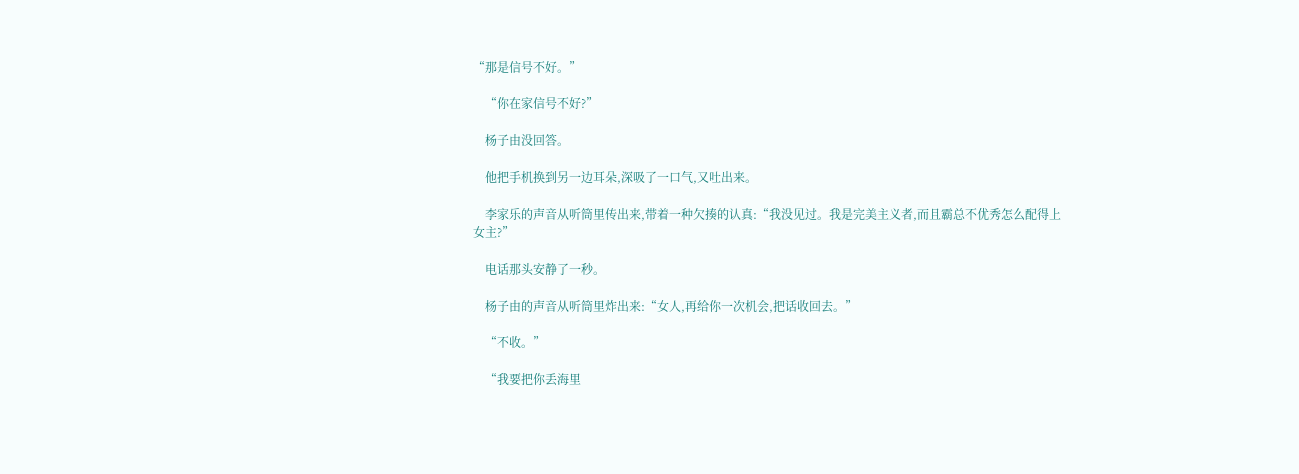“那是信号不好。”

    “你在家信号不好?”

    杨子由没回答。

    他把手机换到另一边耳朵,深吸了一口气,又吐出来。

    李家乐的声音从听筒里传出来,带着一种欠揍的认真:“我没见过。我是完美主义者,而且霸总不优秀怎么配得上女主?”

    电话那头安静了一秒。

    杨子由的声音从听筒里炸出来:“女人,再给你一次机会,把话收回去。”

    “不收。”

    “我要把你丢海里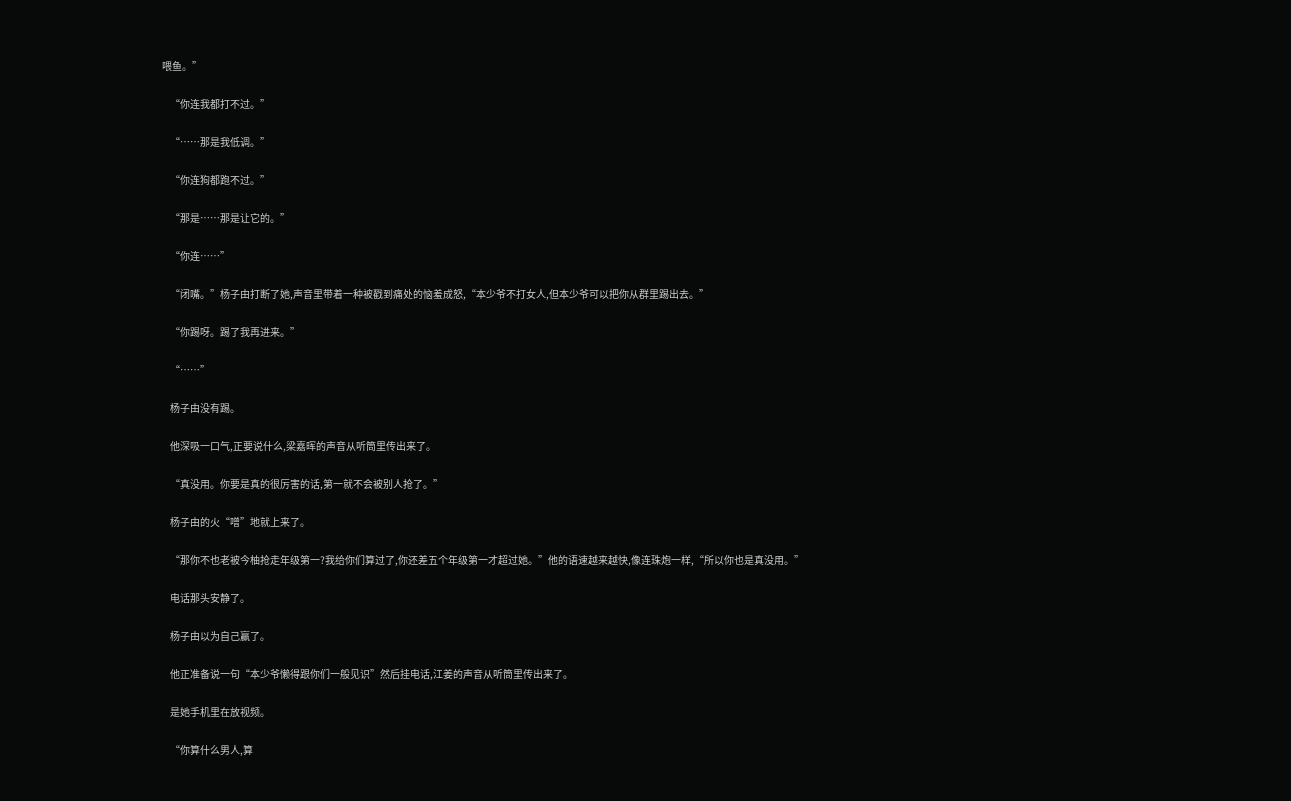喂鱼。”

    “你连我都打不过。”

    “……那是我低调。”

    “你连狗都跑不过。”

    “那是……那是让它的。”

    “你连……”

    “闭嘴。”杨子由打断了她,声音里带着一种被戳到痛处的恼羞成怒,“本少爷不打女人,但本少爷可以把你从群里踢出去。”

    “你踢呀。踢了我再进来。”

    “……”

    杨子由没有踢。

    他深吸一口气,正要说什么,梁嘉晖的声音从听筒里传出来了。

    “真没用。你要是真的很厉害的话,第一就不会被别人抢了。”

    杨子由的火“噌”地就上来了。

    “那你不也老被今柚抢走年级第一?我给你们算过了,你还差五个年级第一才超过她。”他的语速越来越快,像连珠炮一样,“所以你也是真没用。”

    电话那头安静了。

    杨子由以为自己赢了。

    他正准备说一句“本少爷懒得跟你们一般见识”然后挂电话,江姜的声音从听筒里传出来了。

    是她手机里在放视频。

    “你算什么男人,算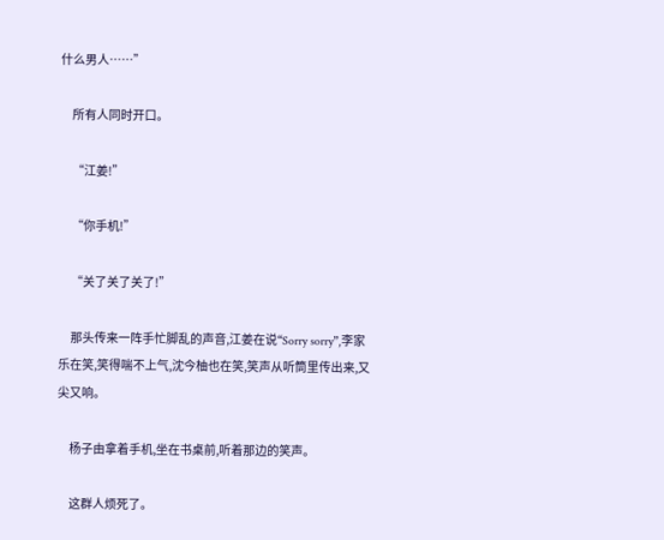什么男人……”

    所有人同时开口。

    “江姜!”

    “你手机!”

    “关了关了关了!”

    那头传来一阵手忙脚乱的声音,江姜在说“Sorry sorry”,李家乐在笑,笑得喘不上气,沈今柚也在笑,笑声从听筒里传出来,又尖又响。

    杨子由拿着手机,坐在书桌前,听着那边的笑声。

    这群人烦死了。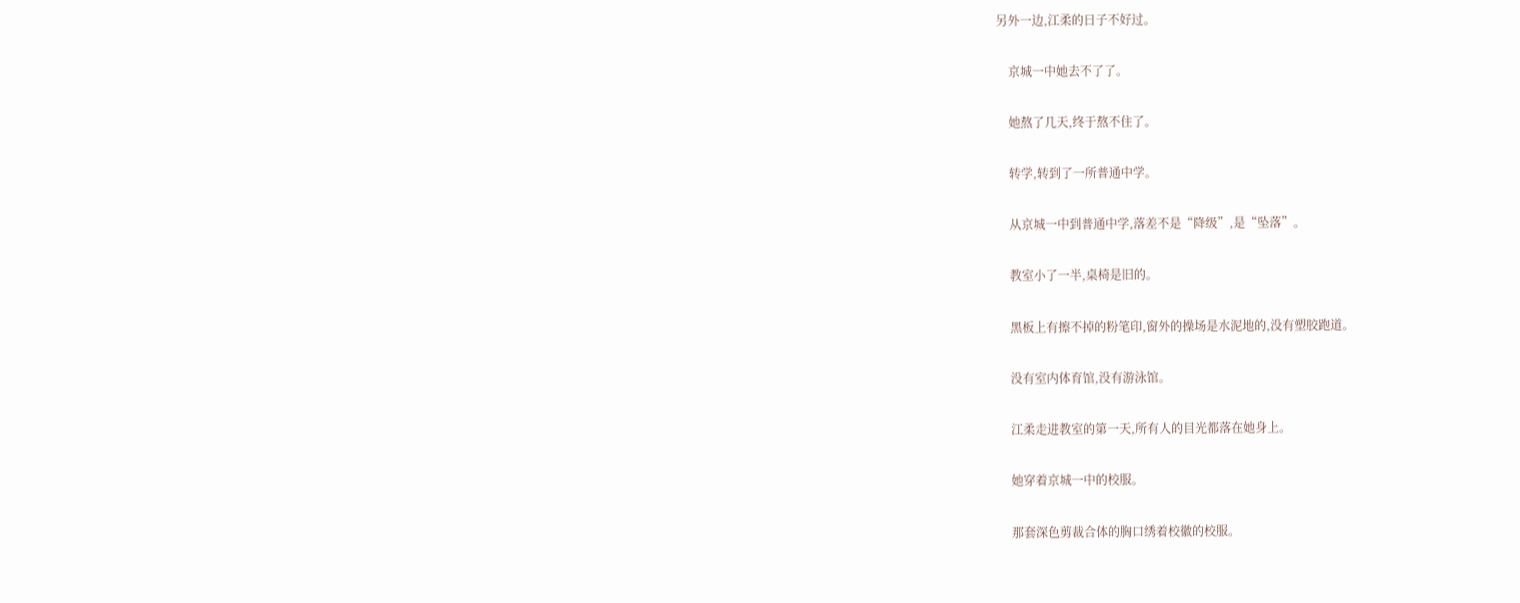另外一边,江柔的日子不好过。

    京城一中她去不了了。

    她熬了几天,终于熬不住了。

    转学,转到了一所普通中学。

    从京城一中到普通中学,落差不是“降级”,是“坠落”。

    教室小了一半,桌椅是旧的。

    黑板上有擦不掉的粉笔印,窗外的操场是水泥地的,没有塑胶跑道。

    没有室内体育馆,没有游泳馆。

    江柔走进教室的第一天,所有人的目光都落在她身上。

    她穿着京城一中的校服。

    那套深色剪裁合体的胸口绣着校徽的校服。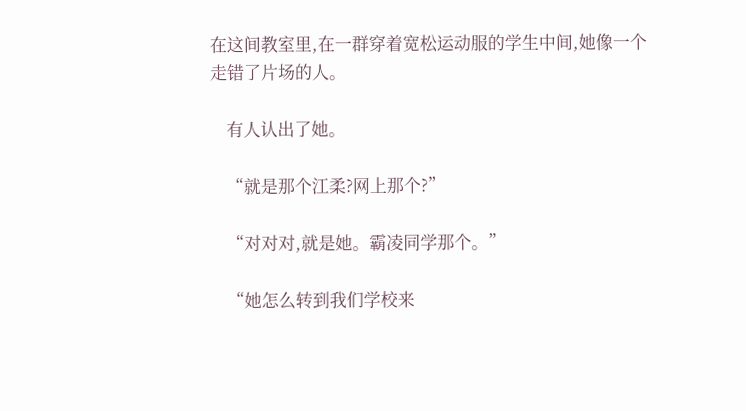在这间教室里,在一群穿着宽松运动服的学生中间,她像一个走错了片场的人。

    有人认出了她。

    “就是那个江柔?网上那个?”

    “对对对,就是她。霸凌同学那个。”

    “她怎么转到我们学校来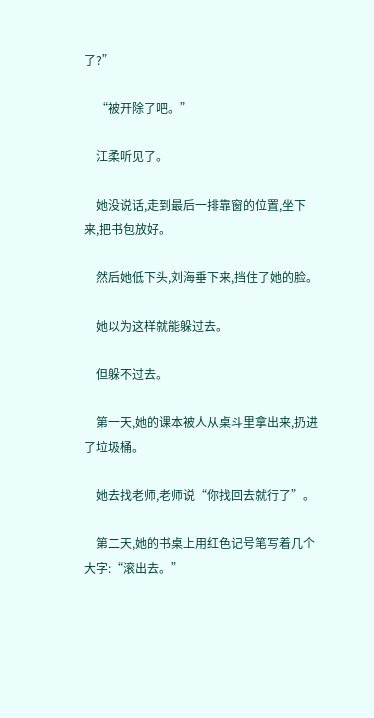了?”

    “被开除了吧。”

    江柔听见了。

    她没说话,走到最后一排靠窗的位置,坐下来,把书包放好。

    然后她低下头,刘海垂下来,挡住了她的脸。

    她以为这样就能躲过去。

    但躲不过去。

    第一天,她的课本被人从桌斗里拿出来,扔进了垃圾桶。

    她去找老师,老师说“你找回去就行了”。

    第二天,她的书桌上用红色记号笔写着几个大字:“滚出去。”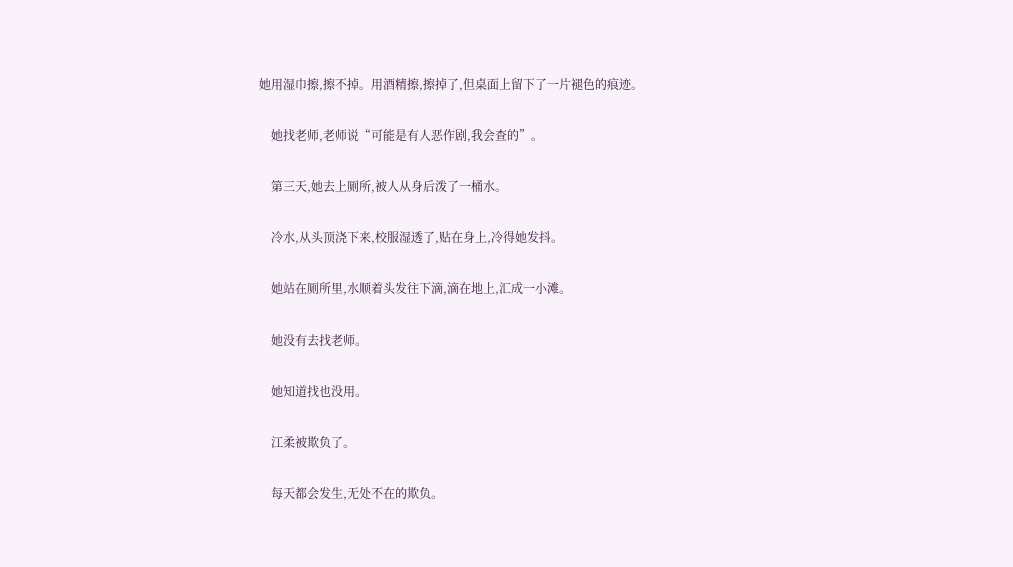她用湿巾擦,擦不掉。用酒精擦,擦掉了,但桌面上留下了一片褪色的痕迹。

    她找老师,老师说“可能是有人恶作剧,我会查的”。

    第三天,她去上厕所,被人从身后泼了一桶水。

    冷水,从头顶浇下来,校服湿透了,贴在身上,冷得她发抖。

    她站在厕所里,水顺着头发往下滴,滴在地上,汇成一小滩。

    她没有去找老师。

    她知道找也没用。

    江柔被欺负了。

    每天都会发生,无处不在的欺负。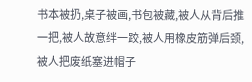书本被扔,桌子被画,书包被藏,被人从背后推一把,被人故意绊一跤,被人用橡皮筋弹后颈,被人把废纸塞进帽子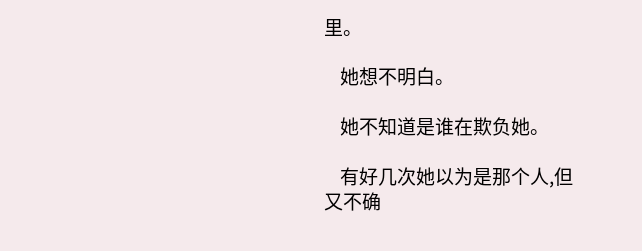里。

    她想不明白。

    她不知道是谁在欺负她。

    有好几次她以为是那个人,但又不确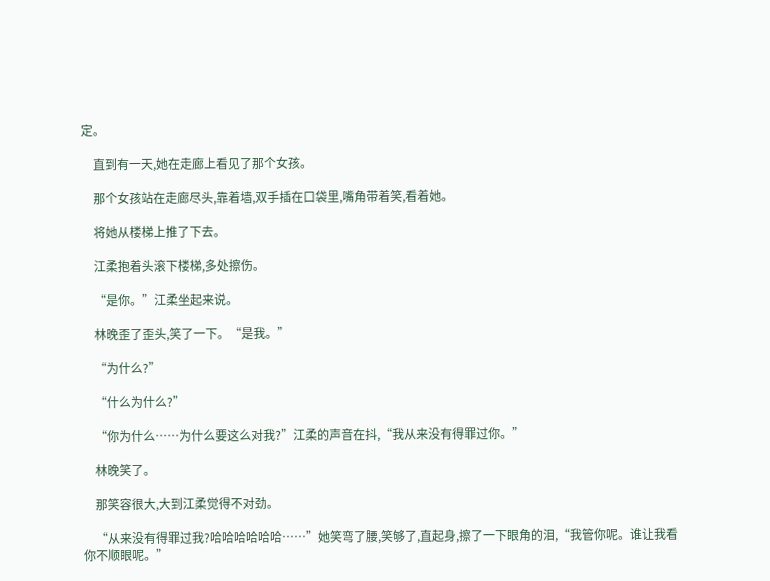定。

    直到有一天,她在走廊上看见了那个女孩。

    那个女孩站在走廊尽头,靠着墙,双手插在口袋里,嘴角带着笑,看着她。

    将她从楼梯上推了下去。

    江柔抱着头滚下楼梯,多处擦伤。

    “是你。”江柔坐起来说。

    林晚歪了歪头,笑了一下。“是我。”

    “为什么?”

    “什么为什么?”

    “你为什么……为什么要这么对我?”江柔的声音在抖,“我从来没有得罪过你。”

    林晚笑了。

    那笑容很大,大到江柔觉得不对劲。

    “从来没有得罪过我?哈哈哈哈哈哈……”她笑弯了腰,笑够了,直起身,擦了一下眼角的泪,“我管你呢。谁让我看你不顺眼呢。”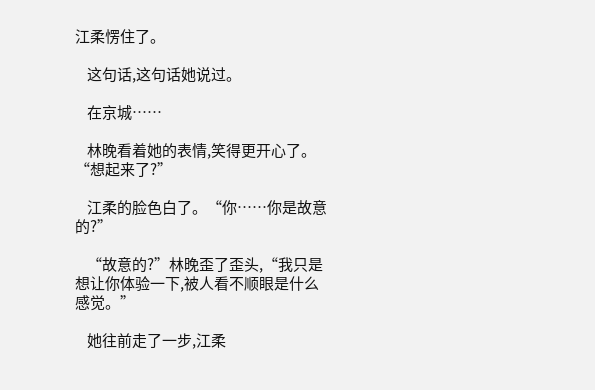江柔愣住了。

    这句话,这句话她说过。

    在京城……

    林晚看着她的表情,笑得更开心了。“想起来了?”

    江柔的脸色白了。“你……你是故意的?”

    “故意的?”林晚歪了歪头,“我只是想让你体验一下,被人看不顺眼是什么感觉。”

    她往前走了一步,江柔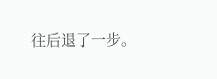往后退了一步。